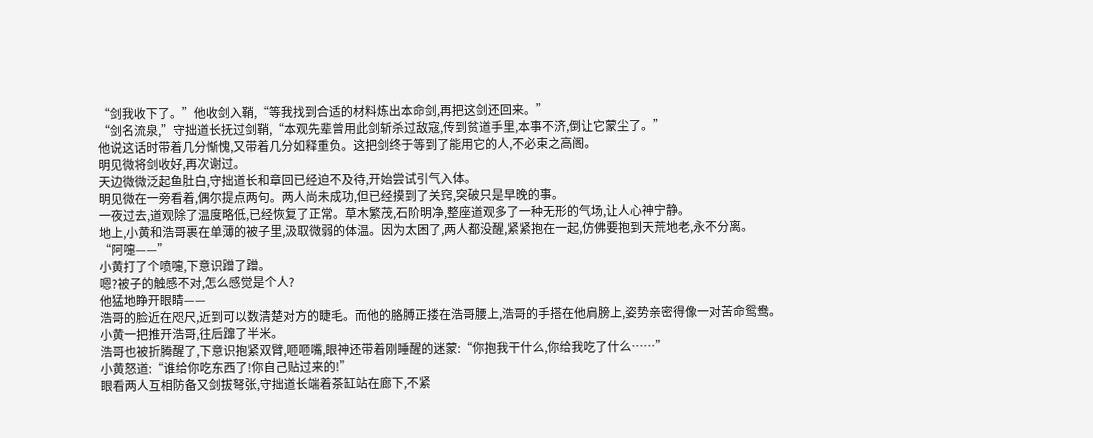“剑我收下了。”他收剑入鞘,“等我找到合适的材料炼出本命剑,再把这剑还回来。”
“剑名流泉,”守拙道长抚过剑鞘,“本观先辈曾用此剑斩杀过敌寇,传到贫道手里,本事不济,倒让它蒙尘了。”
他说这话时带着几分惭愧,又带着几分如释重负。这把剑终于等到了能用它的人,不必束之高阁。
明见微将剑收好,再次谢过。
天边微微泛起鱼肚白,守拙道长和章回已经迫不及待,开始尝试引气入体。
明见微在一旁看着,偶尔提点两句。两人尚未成功,但已经摸到了关窍,突破只是早晚的事。
一夜过去,道观除了温度略低,已经恢复了正常。草木繁茂,石阶明净,整座道观多了一种无形的气场,让人心神宁静。
地上,小黄和浩哥裹在单薄的被子里,汲取微弱的体温。因为太困了,两人都没醒,紧紧抱在一起,仿佛要抱到天荒地老,永不分离。
“阿嚏——”
小黄打了个喷嚏,下意识蹭了蹭。
嗯?被子的触感不对,怎么感觉是个人?
他猛地睁开眼睛——
浩哥的脸近在咫尺,近到可以数清楚对方的睫毛。而他的胳膊正搂在浩哥腰上,浩哥的手搭在他肩膀上,姿势亲密得像一对苦命鸳鸯。
小黄一把推开浩哥,往后蹿了半米。
浩哥也被折腾醒了,下意识抱紧双臂,咂咂嘴,眼神还带着刚睡醒的迷蒙:“你抱我干什么,你给我吃了什么……”
小黄怒道:“谁给你吃东西了!你自己贴过来的!”
眼看两人互相防备又剑拔弩张,守拙道长端着茶缸站在廊下,不紧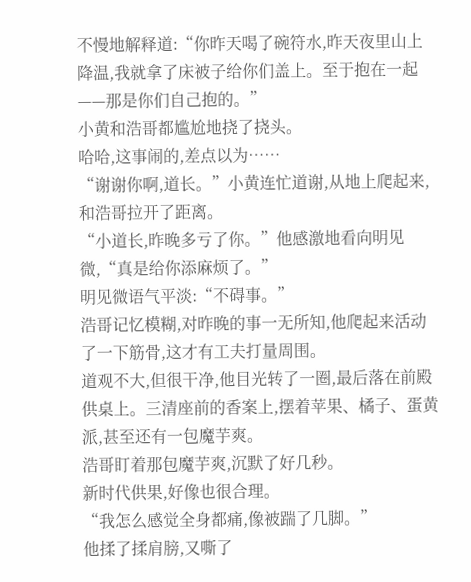不慢地解释道:“你昨天喝了碗符水,昨天夜里山上降温,我就拿了床被子给你们盖上。至于抱在一起——那是你们自己抱的。”
小黄和浩哥都尴尬地挠了挠头。
哈哈,这事闹的,差点以为……
“谢谢你啊,道长。”小黄连忙道谢,从地上爬起来,和浩哥拉开了距离。
“小道长,昨晚多亏了你。”他感激地看向明见微,“真是给你添麻烦了。”
明见微语气平淡:“不碍事。”
浩哥记忆模糊,对昨晚的事一无所知,他爬起来活动了一下筋骨,这才有工夫打量周围。
道观不大,但很干净,他目光转了一圈,最后落在前殿供桌上。三清座前的香案上,摆着苹果、橘子、蛋黄派,甚至还有一包魔芋爽。
浩哥盯着那包魔芋爽,沉默了好几秒。
新时代供果,好像也很合理。
“我怎么感觉全身都痛,像被踹了几脚。”
他揉了揉肩膀,又嘶了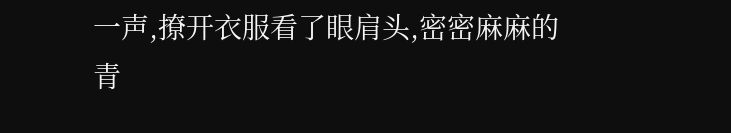一声,撩开衣服看了眼肩头,密密麻麻的青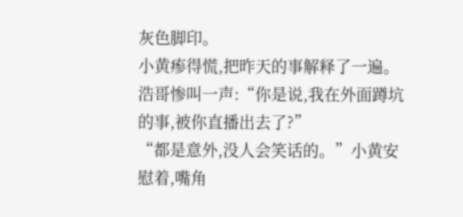灰色脚印。
小黄瘆得慌,把昨天的事解释了一遍。
浩哥惨叫一声:“你是说,我在外面蹲坑的事,被你直播出去了?”
“都是意外,没人会笑话的。”小黄安慰着,嘴角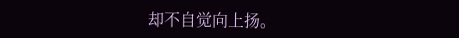却不自觉向上扬。